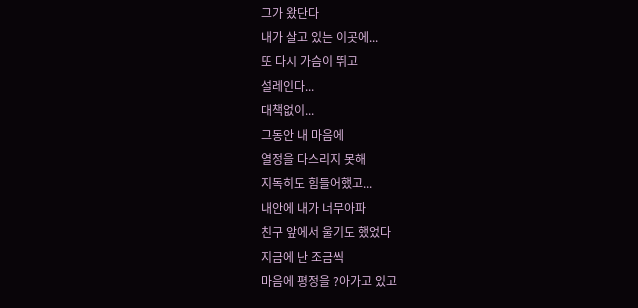그가 왔단다
내가 살고 있는 이곳에...
또 다시 가슴이 뛰고
설레인다...
대책없이...
그동안 내 마음에
열정을 다스리지 못해
지독히도 힘들어했고...
내안에 내가 너무아파
친구 앞에서 울기도 했었다
지금에 난 조금씩
마음에 평정을 ?아가고 있고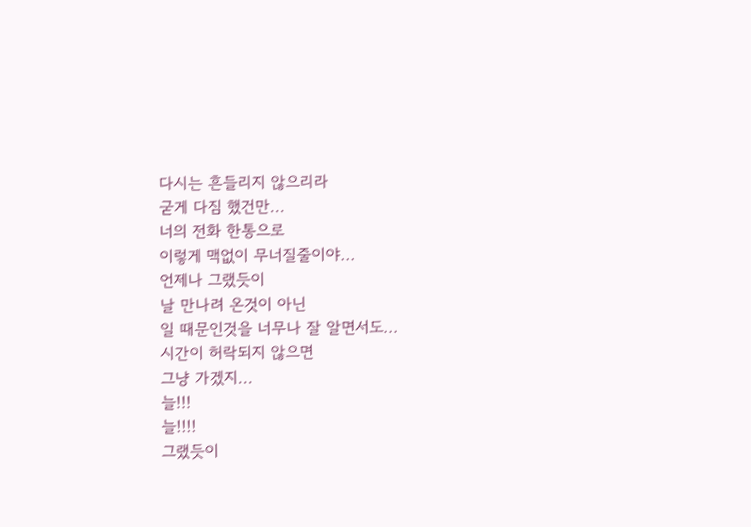다시는 흔들리지 않으리라
굳게 다짐 했건만...
너의 전화 한통으로
이렇게 맥없이 무너질줄이야...
언제나 그랬듯이
날 만나려 온것이 아닌
일 때문인것을 너무나 잘 알면서도...
시간이 허락되지 않으면
그냥 가겠지...
늘!!!
늘!!!!
그랬듯이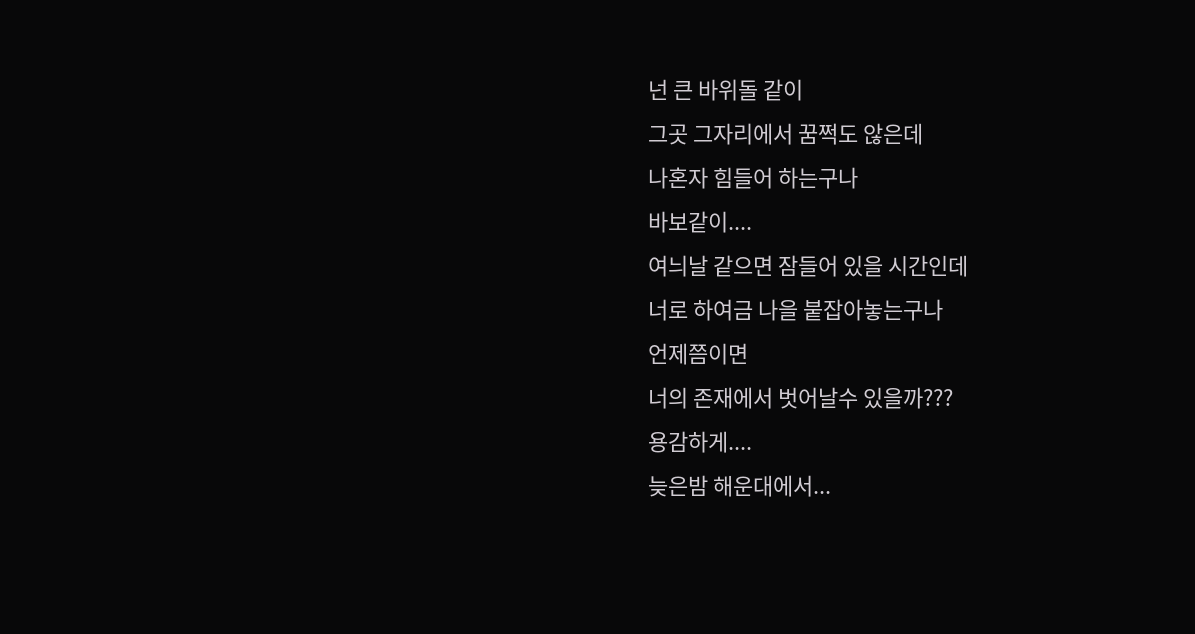넌 큰 바위돌 같이
그곳 그자리에서 꿈쩍도 않은데
나혼자 힘들어 하는구나
바보같이....
여늬날 같으면 잠들어 있을 시간인데
너로 하여금 나을 붙잡아놓는구나
언제쯤이면
너의 존재에서 벗어날수 있을까???
용감하게....
늦은밤 해운대에서...